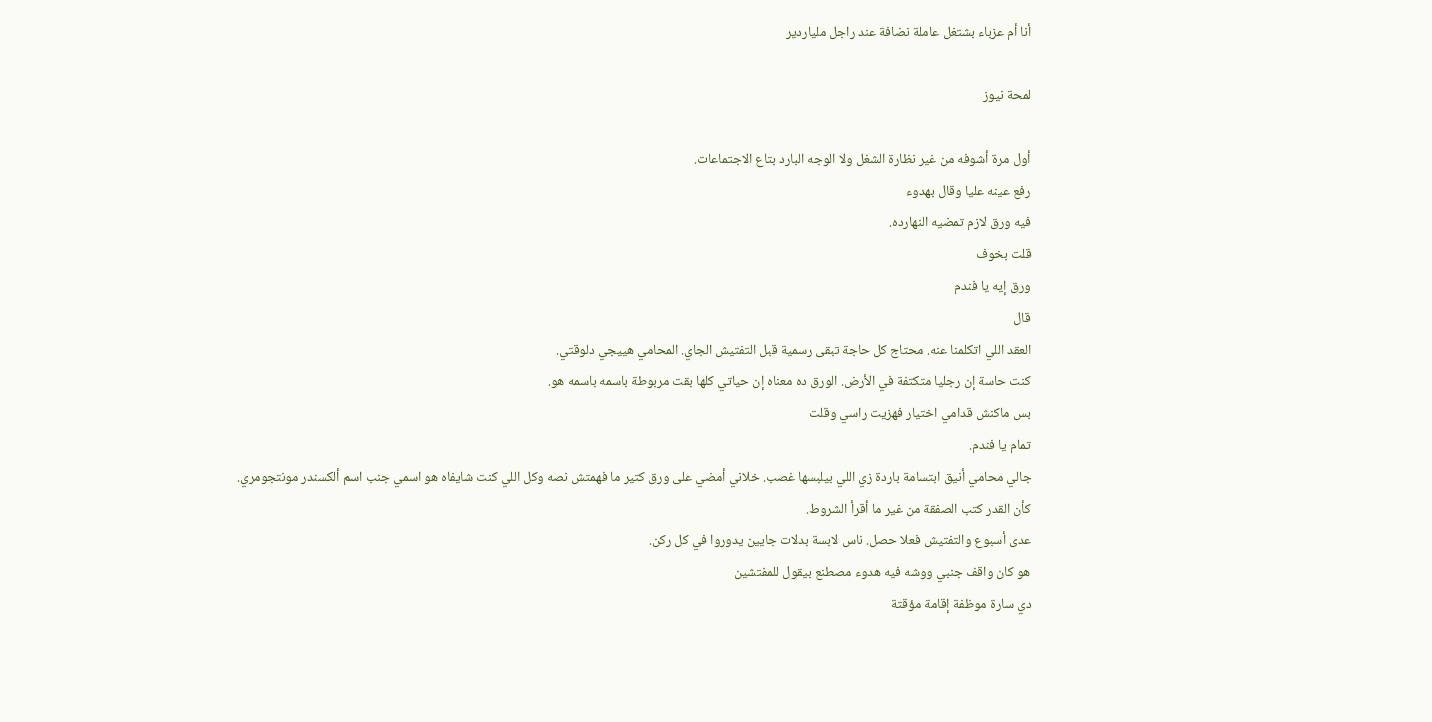أنا أم عزباء بشتغل عاملة نضافة عند راجل ملياردير

لمحة نيوز

أول مرة أشوفه من غير نظارة الشغل ولا الوجه البارد بتاع الاجتماعات.
رفع عينه عليا وقال بهدوء
فيه ورق لازم تمضيه النهارده.
قلت بخوف
ورق إيه يا فندم
قال
العقد اللي اتكلمنا عنه. محتاج كل حاجة تبقى رسمية قبل التفتيش الجاي. المحامي هييجي دلوقتي.
كنت حاسة إن رجليا متكتفة في الأرض. الورق ده معناه إن حياتي كلها بقت مربوطة باسمه باسمه هو.
بس ماكنش قدامي اختيار فهزيت راسي وقلت
تمام يا فندم.
جالي محامي أنيق ابتسامة باردة زي اللي بيلبسها غصب. خلاني أمضي على ورق كتير ما فهمتش نصه وكل اللي كنت شايفاه هو اسمي جنب اسم ألكسندر مونتجومري.
كأن القدر كتب الصفقة من غير ما أقرأ الشروط.
عدى أسبوع والتفتيش فعلا حصل. ناس لابسة بدلات جايين يدوروا في كل ركن.
هو كان واقف جنبي ووشه فيه هدوء مصطنع بيقول للمفتشين
دي سارة موظفة إقامة مؤقتة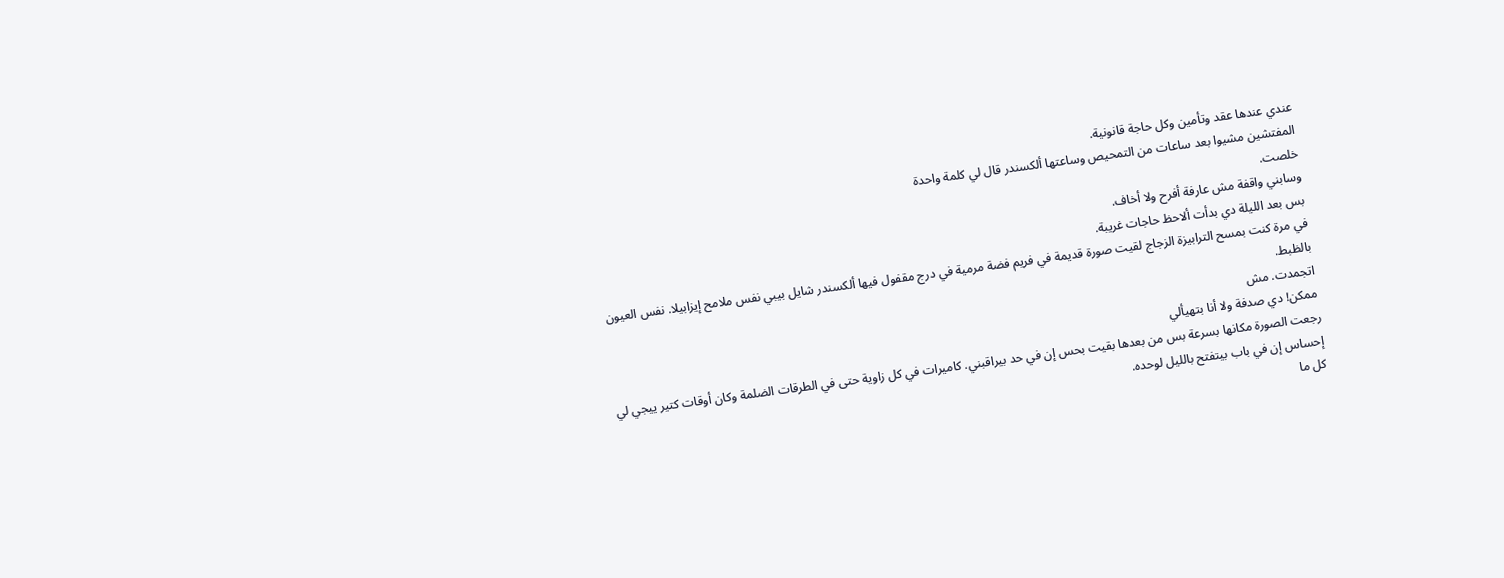عندي عندها عقد وتأمين وكل حاجة قانونية.
المفتشين مشيوا بعد ساعات من التمحيص وساعتها ألكسندر قال لي كلمة واحدة
خلصت.
وسابني واقفة مش عارفة أفرح ولا أخاف.
بس بعد الليلة دي بدأت ألاحظ حاجات غريبة.
في مرة كنت بمسح الترابيزة الزجاج لقيت صورة قديمة في فريم فضة مرمية في درج مقفول فيها ألكسندر شايل بيبي نفس ملامح إيزابيلا. نفس العيون بالظبط.
اتجمدت. مش
ممكن! دي صدفة ولا أنا بتهيألي
رجعت الصورة مكانها بسرعة بس من بعدها بقيت بحس إن في حد بيراقبني. كاميرات في كل زاوية حتى في الطرقات الضلمة وكان أوقات كتير ييجي لي إحساس إن في باب بيتفتح بالليل لوحده.
كل ما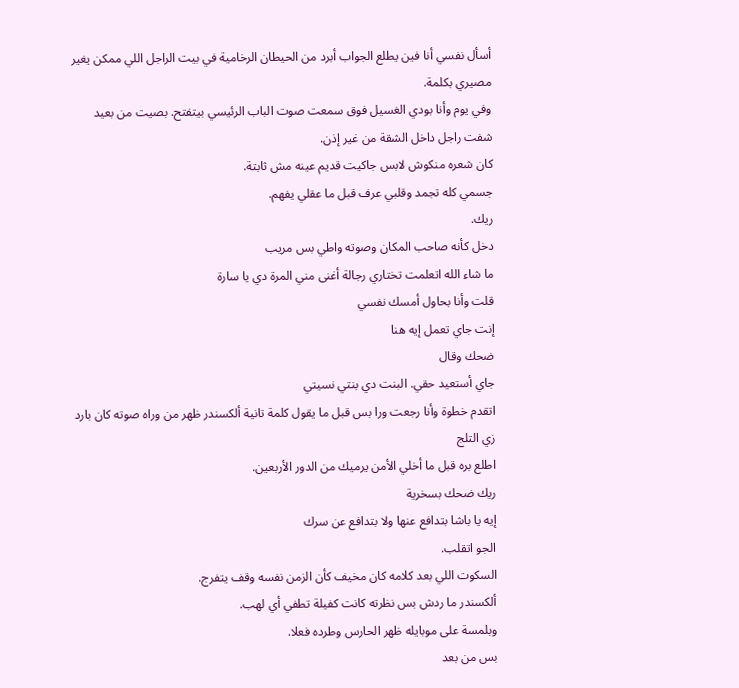أسأل نفسي أنا فين يطلع الجواب أبرد من الحيطان الرخامية في بيت الراجل اللي ممكن يغير مصيري بكلمة.
وفي يوم وأنا بودي الغسيل فوق سمعت صوت الباب الرئيسي بيتفتح. بصيت من بعيد شفت راجل داخل الشقة من غير إذن.
كان شعره منكوش لابس جاكيت قديم عينه مش ثابتة.
جسمي كله تجمد وقلبي عرف قبل ما عقلي يفهم.
ريك.
دخل كأنه صاحب المكان وصوته واطي بس مريب
ما شاء الله اتعلمت تختاري رجالة أغنى مني المرة دي يا سارة
قلت وأنا بحاول أمسك نفسي
إنت جاي تعمل إيه هنا
ضحك وقال
جاي أستعيد حقي. البنت دي بنتي نسيتي
اتقدم خطوة وأنا رجعت ورا بس قبل ما يقول كلمة تانية ألكسندر ظهر من وراه صوته كان بارد زي التلج
اطلع بره قبل ما أخلي الأمن يرميك من الدور الأربعين.
ريك ضحك بسخرية
إيه يا باشا بتدافع عنها ولا بتدافع عن سرك
الجو اتقلب.
السكوت اللي بعد كلامه كان مخيف كأن الزمن نفسه وقف يتفرج.
ألكسندر ما ردش بس نظرته كانت كفيلة تطفي أي لهب.
وبلمسة على موبايله ظهر الحارس وطرده فعلا.
بس من بعد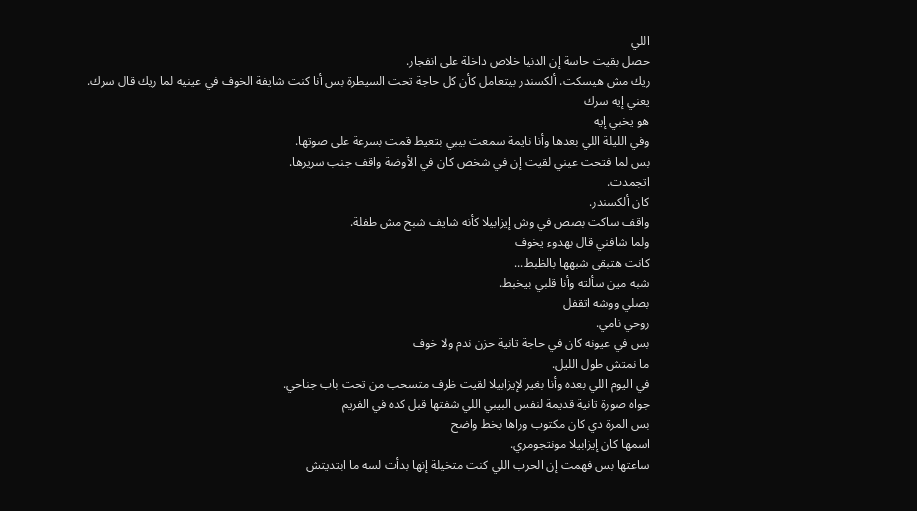اللي
حصل بقيت حاسة إن الدنيا خلاص داخلة على انفجار.
ريك مش هيسكت. ألكسندر بيتعامل كأن كل حاجة تحت السيطرة بس أنا كنت شايفة الخوف في عينيه لما ريك قال سرك.
يعني إيه سرك
هو يخبي إيه
وفي الليلة اللي بعدها وأنا نايمة سمعت بيبي بتعيط قمت بسرعة على صوتها.
بس لما فتحت عيني لقيت إن في شخص كان في الأوضة واقف جنب سريرها.
اتجمدت.
كان ألكسندر.
واقف ساكت بصص في وش إيزابيلا كأنه شايف شبح مش طفلة.
ولما شافني قال بهدوء يخوف
كانت هتبقى شبهها بالظبط...
شبه مين سألته وأنا قلبي بيخبط.
بصلي ووشه اتقفل
روحي نامي.
بس في عيونه كان في حاجة تانية حزن ندم ولا خوف
ما نمتش طول الليل.
في اليوم اللي بعده وأنا بغير لإيزابيلا لقيت ظرف متسحب من تحت باب جناحي.
جواه صورة تانية قديمة لنفس البيبي اللي شفتها قبل كده في الفريم
بس المرة دي كان مكتوب وراها بخط واضح
اسمها كان إيزابيلا مونتجومري.
ساعتها بس فهمت إن الحرب اللي كنت متخيلة إنها بدأت لسه ما ابتديتش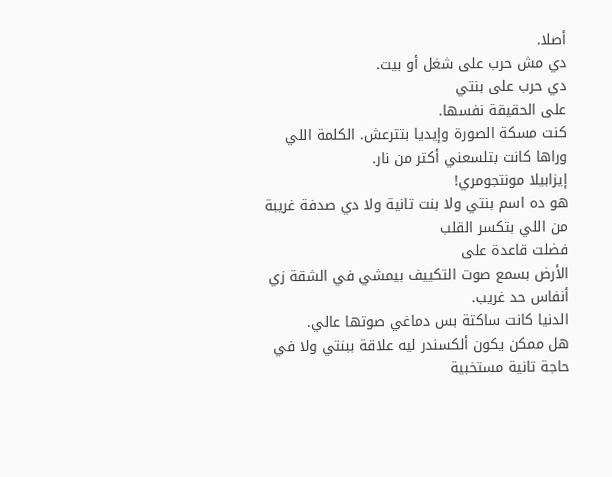أصلا.
دي مش حرب على شغل أو بيت.
دي حرب على بنتي
على الحقيقة نفسها.
كنت مسكة الصورة وإيديا بتترعش. الكلمة اللي وراها كانت بتلسعني أكتر من نار.
إيزابيلا مونتجومري!
هو ده اسم بنتي ولا بنت تانية ولا دي صدفة غريبة من اللي بتكسر القلب
فضلت قاعدة على
الأرض بسمع صوت التكييف بيمشي في الشقة زي أنفاس حد غريب.
الدنيا كانت ساكتة بس دماغي صوتها عالي.
هل ممكن يكون ألكسندر ليه علاقة ببنتي ولا في حاجة تانية مستخبية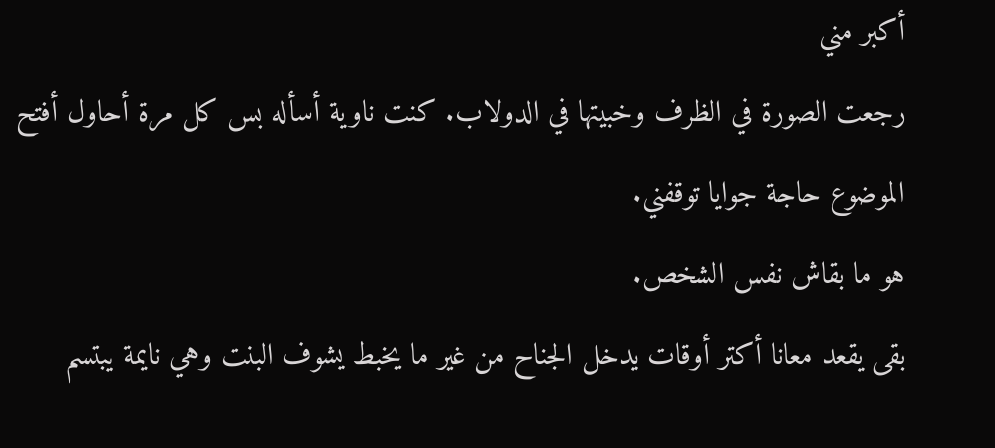أكبر مني
رجعت الصورة في الظرف وخبيتها في الدولاب. كنت ناوية أسأله بس كل مرة أحاول أفتح الموضوع حاجة جوايا توقفني.
هو ما بقاش نفس الشخص.
بقى يقعد معانا أكتر أوقات يدخل الجناح من غير ما يخبط يشوف البنت وهي نايمة يبتسم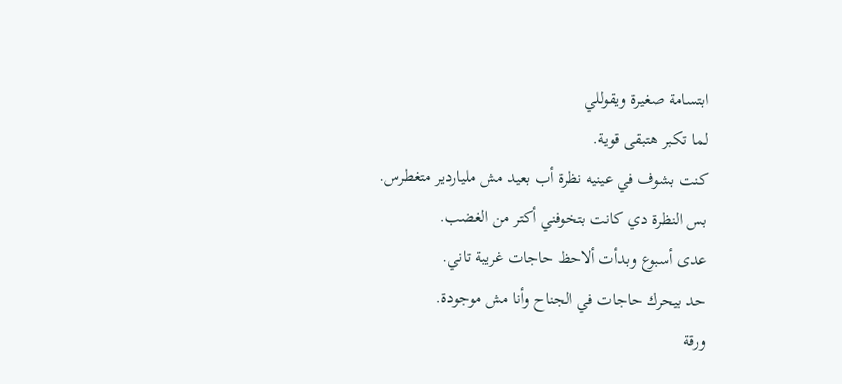ابتسامة صغيرة ويقوللي
لما تكبر هتبقى قوية.
كنت بشوف في عينيه نظرة أب بعيد مش ملياردير متغطرس.
بس النظرة دي كانت بتخوفني أكتر من الغضب.
عدى أسبوع وبدأت ألاحظ حاجات غريبة تاني.
حد بيحرك حاجات في الجناح وأنا مش موجودة.
ورقة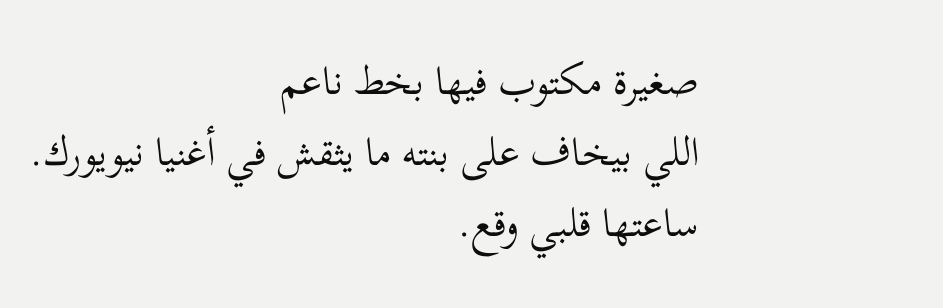صغيرة مكتوب فيها بخط ناعم
اللي بيخاف على بنته ما يثقش في أغنيا نيويورك.
ساعتها قلبي وقع.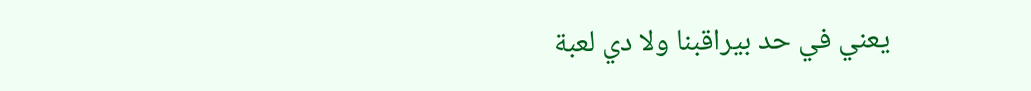يعني في حد بيراقبنا ولا دي لعبة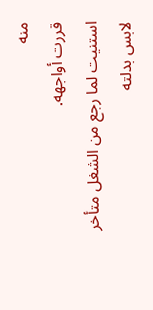منه
قررت أواجهه.
استنيت لما رجع من الشغل متأخر لابس بدلته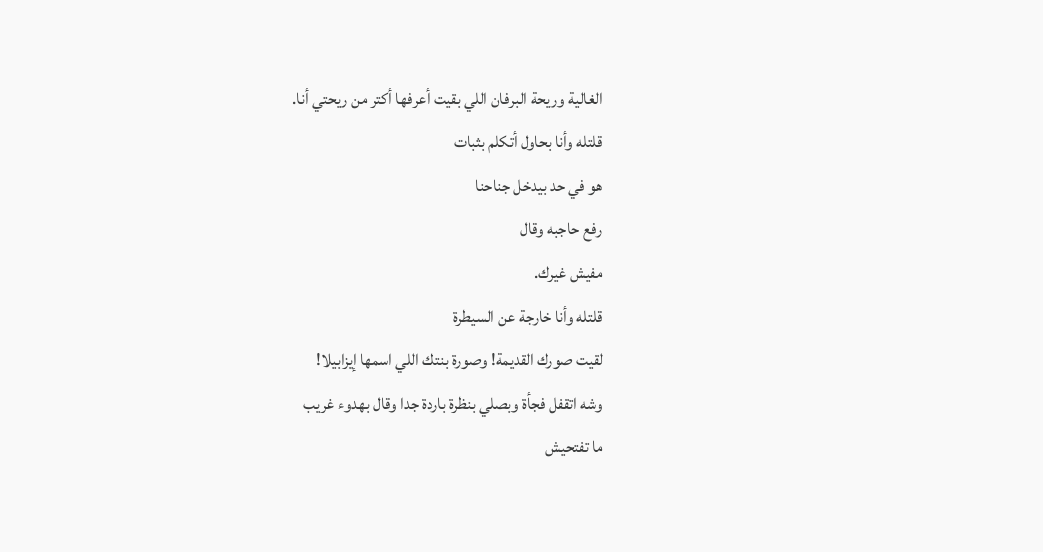الغالية وريحة البرفان اللي بقيت أعرفها أكتر من ريحتي أنا.
قلتله وأنا بحاول أتكلم بثبات
هو في حد بيدخل جناحنا
رفع حاجبه وقال
مفيش غيرك.
قلتله وأنا خارجة عن السيطرة
لقيت صورك القديمة! وصورة بنتك اللي اسمها إيزابيلا!
وشه اتقفل فجأة وبصلي بنظرة باردة جدا وقال بهدوء غريب
ما تفتحيش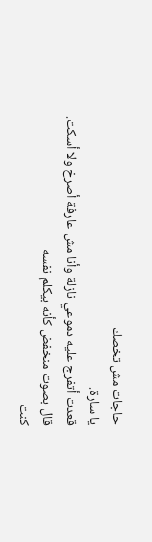حاجات مش تخصك
يا سارة.
قعدت أتفرج عليه دموعي نازلة وأنا مش عارفة أصرخ ولا أسكت.
قال بصوت منخفض كأنه بيكلم نفسه
كنت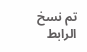تم نسخ الرابط